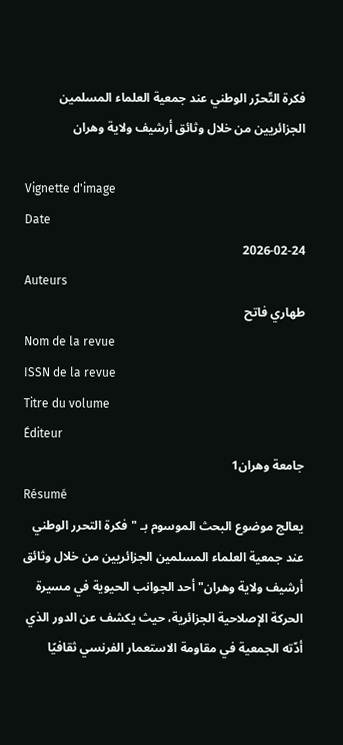فكرة التّحرّر الوطني عند جمعية العلماء المسلمين الجزائريين من خلال وثائق أرشيف ولاية وهران

Vignette d'image
Date
2026-02-24
Auteurs
طهاري فاتح
Nom de la revue
ISSN de la revue
Titre du volume
Éditeur
جامعة وهران1
Résumé
يعالج موضوع البحث الموسوم بـ "فكرة التحرر الوطني عند جمعية العلماء المسلمين الجزائريين من خلال وثائق أرشيف ولاية وهران" أحد الجوانب الحيوية في مسيرة الحركة الإصلاحية الجزائرية، حيث يكشف عن الدور الذي أدّته الجمعية في مقاومة الاستعمار الفرنسي ثقافيًا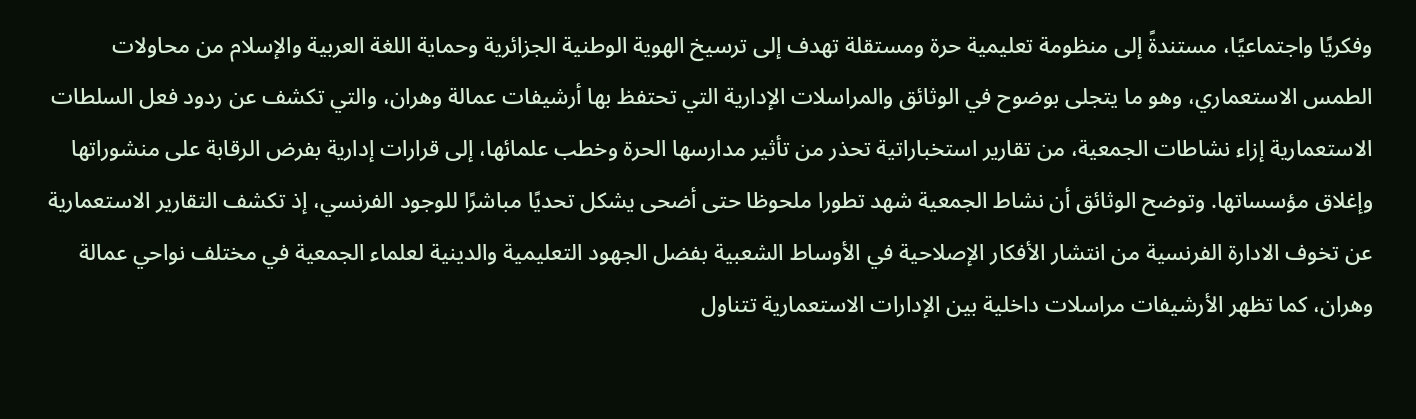وفكريًا واجتماعيًا، مستندةً إلى منظومة تعليمية حرة ومستقلة تهدف إلى ترسيخ الهوية الوطنية الجزائرية وحماية اللغة العربية والإسلام من محاولات الطمس الاستعماري، وهو ما يتجلى بوضوح في الوثائق والمراسلات الإدارية التي تحتفظ بها أرشيفات عمالة وهران، والتي تكشف عن ردود فعل السلطات الاستعمارية إزاء نشاطات الجمعية، من تقارير استخباراتية تحذر من تأثير مدارسها الحرة وخطب علمائها، إلى قرارات إدارية بفرض الرقابة على منشوراتها وإغلاق مؤسساتها. وتوضح الوثائق أن نشاط الجمعية شهد تطورا ملحوظا حتى أضحى يشكل تحديًا مباشرًا للوجود الفرنسي، إذ تكشف التقارير الاستعمارية عن تخوف الادارة الفرنسية من انتشار الأفكار الإصلاحية في الأوساط الشعبية بفضل الجهود التعليمية والدينية لعلماء الجمعية في مختلف نواحي عمالة وهران، كما تظهر الأرشيفات مراسلات داخلية بين الإدارات الاستعمارية تتناول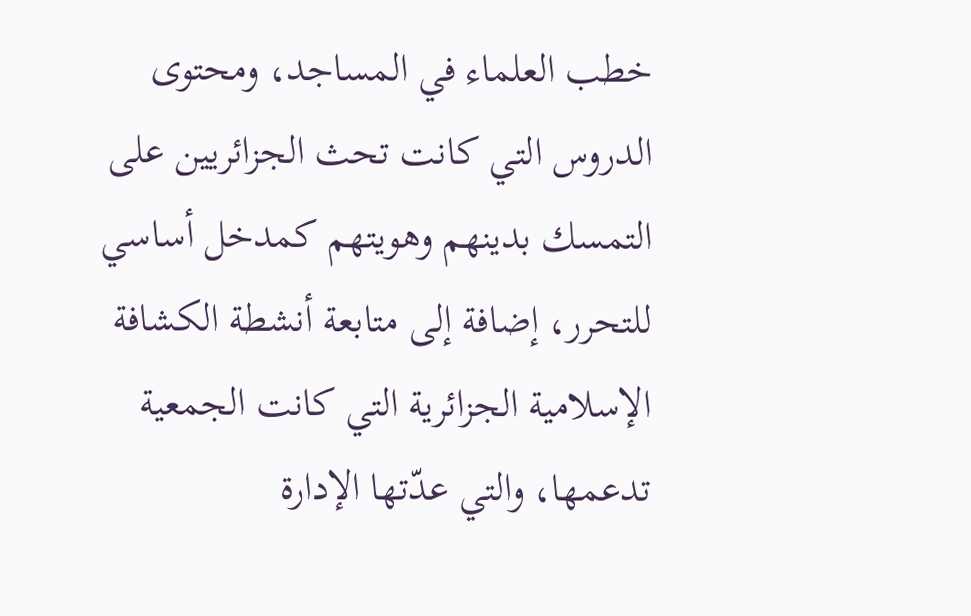خطب العلماء في المساجد، ومحتوى الدروس التي كانت تحث الجزائريين على التمسك بدينهم وهويتهم كمدخل أساسي للتحرر، إضافة إلى متابعة أنشطة الكشافة الإسلامية الجزائرية التي كانت الجمعية تدعمها، والتي عدّتها الإدارة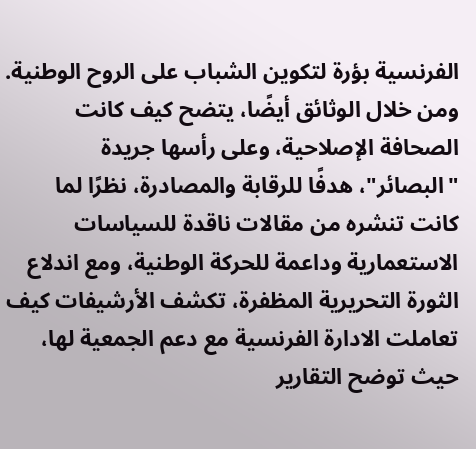الفرنسية بؤرة لتكوين الشباب على الروح الوطنية. ومن خلال الوثائق أيضًا، يتضح كيف كانت الصحافة الإصلاحية، وعلى رأسها جريدة "البصائر"، هدفًا للرقابة والمصادرة، نظرًا لما كانت تنشره من مقالات ناقدة للسياسات الاستعمارية وداعمة للحركة الوطنية، ومع اندلاع الثورة التحريرية المظفرة، تكشف الأرشيفات كيف تعاملت الادارة الفرنسية مع دعم الجمعية لها، حيث توضح التقارير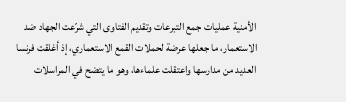الأمنية عمليات جمع التبرعات وتقديم الفتاوى التي شرّعت الجهاد ضد الاستعمار، ما جعلها عرضة لحملات القمع الاستعماري، إذ أغلقت فرنسا العديد من مدارسها واعتقلت علماءها، وهو ما يتضح في المراسلات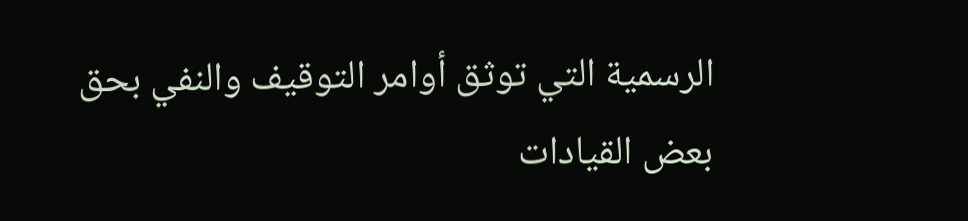الرسمية التي توثق أوامر التوقيف والنفي بحق بعض القيادات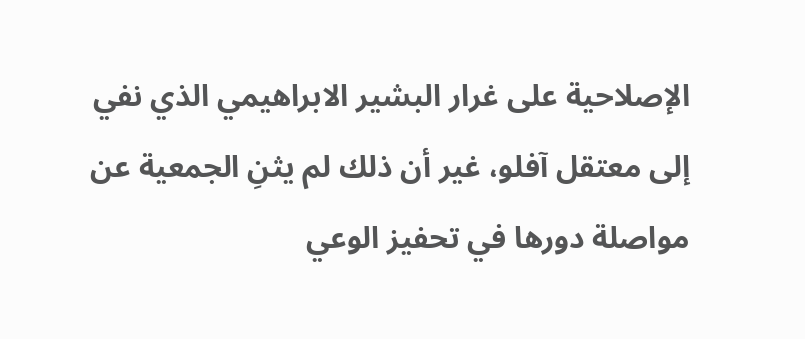الإصلاحية على غرار البشير الابراهيمي الذي نفي إلى معتقل آفلو، غير أن ذلك لم يثنِ الجمعية عن مواصلة دورها في تحفيز الوعي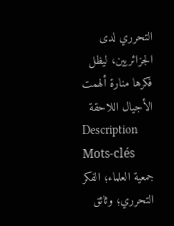التحرري لدى الجزائريين، ليظل فكرها منارة ألهمت الأجيال اللاحقة
Description
Mots-clés
جمعية العلماء؛ الفكر التحرري؛ وثائق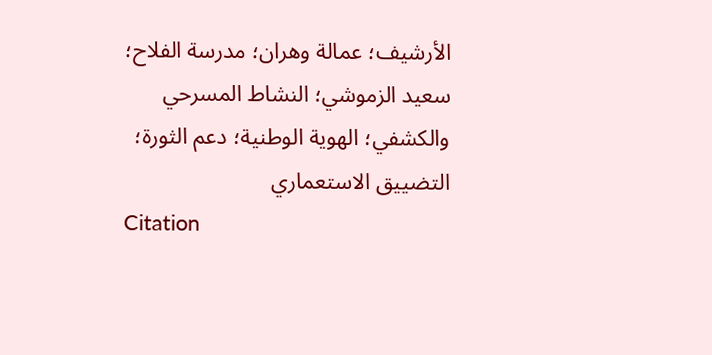الأرشيف؛ عمالة وهران؛ مدرسة الفلاح؛ سعيد الزموشي؛ النشاط المسرحي والكشفي؛ الهوية الوطنية؛ دعم الثورة؛ التضييق الاستعماري
Citation